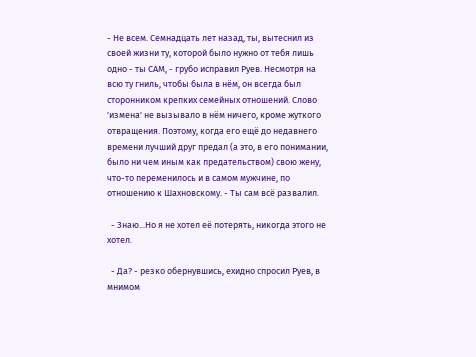- Не всем. Семнадцать лет назад, ты, вытеснил из своей жизни ту, которой было нужно от тебя лишь одно - ты САМ, - грубо исправил Руев. Несмотря на всю ту гниль, чтобы была в нём, он всегда был сторонником крепких семейных отношений. Слово 'измена' не вызывало в нём ничего, кроме жуткого отвращения. Поэтому, когда его ещё до недавнего времени лучший друг предал (а это, в его понимании, было ни чем иным как предательством) свою жену, что-то переменилось и в самом мужчине, по отношению к Шахновскому. - Ты сам всё развалил.

  - Знаю...Но я не хотел её потерять, никогда этого не хотел.

  - Да? - резко обернувшись, ехидно спросил Руев, в мнимом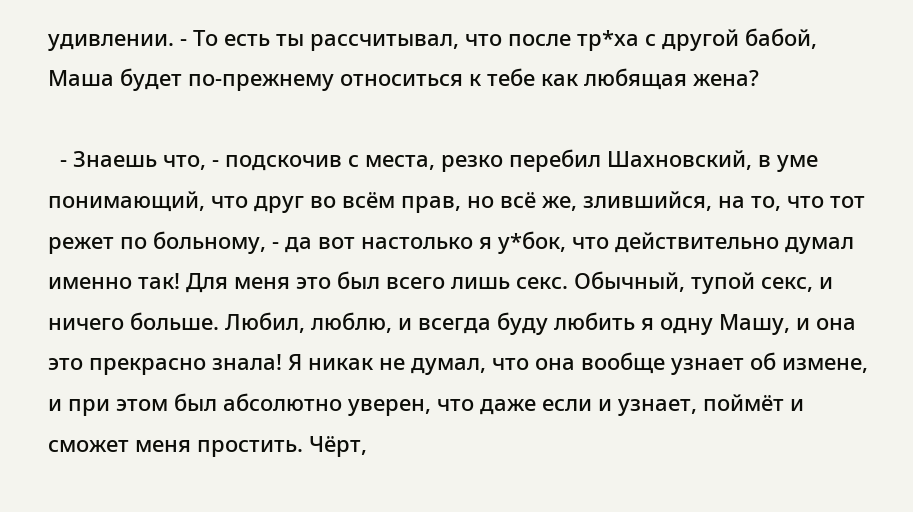удивлении. - То есть ты рассчитывал, что после тр*ха с другой бабой, Маша будет по-прежнему относиться к тебе как любящая жена?

  - Знаешь что, - подскочив с места, резко перебил Шахновский, в уме понимающий, что друг во всём прав, но всё же, злившийся, на то, что тот режет по больному, - да вот настолько я у*бок, что действительно думал именно так! Для меня это был всего лишь секс. Обычный, тупой секс, и ничего больше. Любил, люблю, и всегда буду любить я одну Машу, и она это прекрасно знала! Я никак не думал, что она вообще узнает об измене, и при этом был абсолютно уверен, что даже если и узнает, поймёт и сможет меня простить. Чёрт,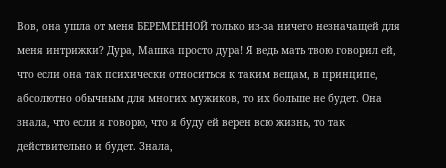Вов, она ушла от меня БЕРЕМЕННОЙ только из-за ничего незначащей для меня интрижки? Дура, Машка просто дура! Я ведь мать твою говорил ей, что если она так психически относиться к таким вещам, в принципе, абсолютно обычным для многих мужиков, то их больше не будет. Она знала, что если я говорю, что я буду ей верен всю жизнь, то так действительно и будет. Знала,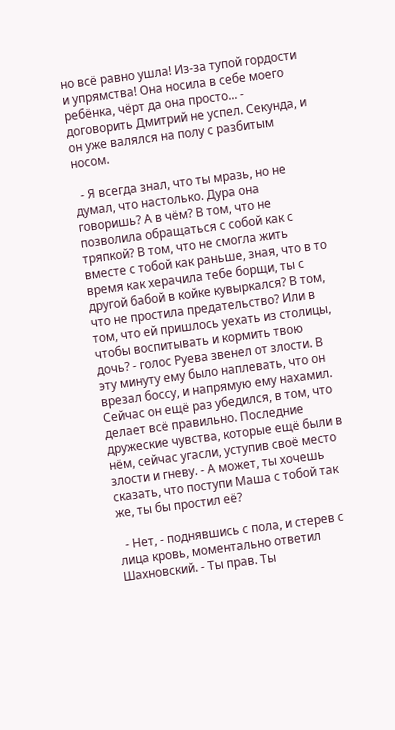но всё равно ушла! Из-за тупой гордости и упрямства! Она носила в себе моего ребёнка, чёрт да она просто... - договорить Дмитрий не успел. Секунда, и он уже валялся на полу с разбитым носом.

  - Я всегда знал, что ты мразь, но не думал, что настолько. Дура она говоришь? А в чём? В том, что не позволила обращаться с собой как с тряпкой? В том, что не смогла жить вместе с тобой как раньше, зная, что в то время как херачила тебе борщи, ты с другой бабой в койке кувыркался? В том, что не простила предательство? Или в том, что ей пришлось уехать из столицы, чтобы воспитывать и кормить твою дочь? - голос Руева звенел от злости. В эту минуту ему было наплевать, что он врезал боссу, и напрямую ему нахамил. Сейчас он ещё раз убедился, в том, что делает всё правильно. Последние дружеские чувства, которые ещё были в нём, сейчас угасли, уступив своё место злости и гневу. - А может, ты хочешь сказать, что поступи Маша с тобой так же, ты бы простил её?

  - Нет, - поднявшись с пола, и стерев с лица кровь, моментально ответил Шахновский. - Ты прав. Ты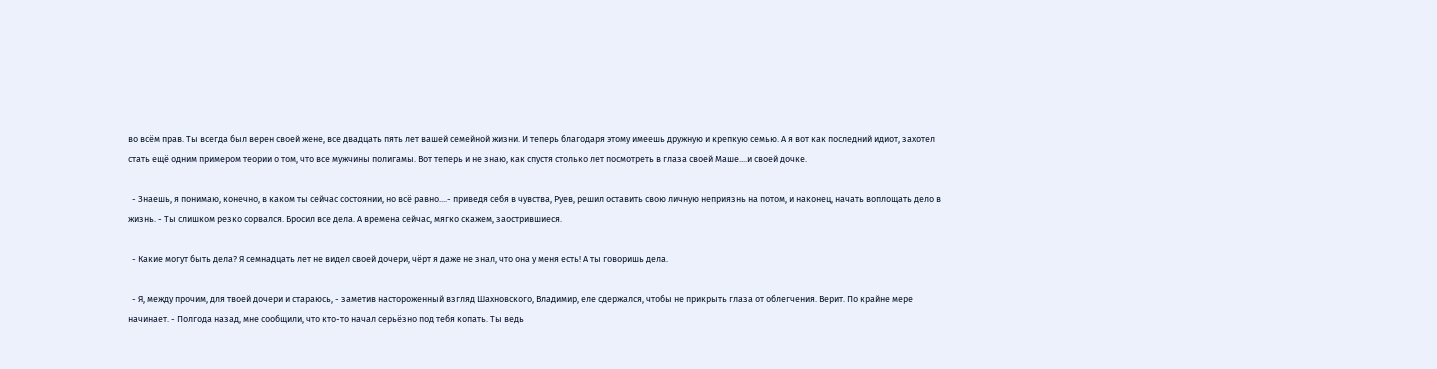во всём прав. Ты всегда был верен своей жене, все двадцать пять лет вашей семейной жизни. И теперь благодаря этому имеешь дружную и крепкую семью. А я вот как последний идиот, захотел стать ещё одним примером теории о том, что все мужчины полигамы. Вот теперь и не знаю, как спустя столько лет посмотреть в глаза своей Маше....и своей дочке.

  - Знаешь, я понимаю, конечно, в каком ты сейчас состоянии, но всё равно....- приведя себя в чувства, Руев, решил оставить свою личную неприязнь на потом, и наконец, начать воплощать дело в жизнь. - Ты слишком резко сорвался. Бросил все дела. А времена сейчас, мягко скажем, заострившиеся.

  - Какие могут быть дела? Я семнадцать лет не видел своей дочери, чёрт я даже не знал, что она у меня есть! А ты говоришь дела.

  - Я, между прочим, для твоей дочери и стараюсь, - заметив настороженный взгляд Шахновского, Владимир, еле сдержался, чтобы не прикрыть глаза от облегчения. Верит. По крайне мере начинает. - Полгода назад, мне сообщили, что кто-то начал серьёзно под тебя копать. Ты ведь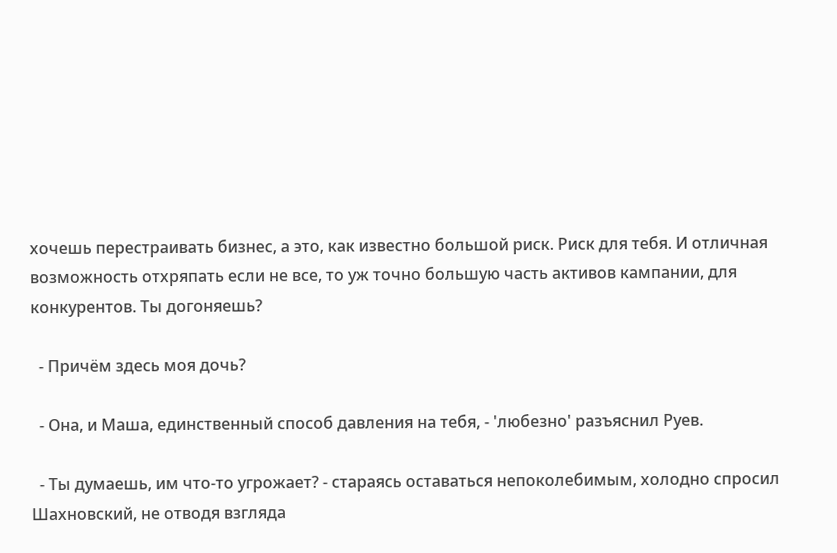хочешь перестраивать бизнес, а это, как известно большой риск. Риск для тебя. И отличная возможность отхряпать если не все, то уж точно большую часть активов кампании, для конкурентов. Ты догоняешь?

  - Причём здесь моя дочь?

  - Она, и Маша, единственный способ давления на тебя, - 'любезно' разъяснил Руев.

  - Ты думаешь, им что-то угрожает? - стараясь оставаться непоколебимым, холодно спросил Шахновский, не отводя взгляда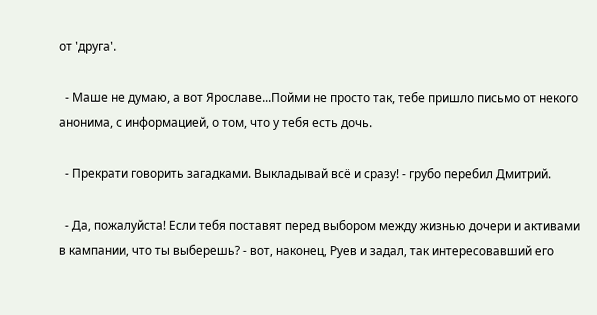от 'друга'.

  - Маше не думаю, а вот Ярославе...Пойми не просто так, тебе пришло письмо от некого анонима, с информацией, о том, что у тебя есть дочь.

  - Прекрати говорить загадками. Выкладывай всё и сразу! - грубо перебил Дмитрий.

  - Да, пожалуйста! Если тебя поставят перед выбором между жизнью дочери и активами в кампании, что ты выберешь? - вот, наконец, Руев и задал, так интересовавший его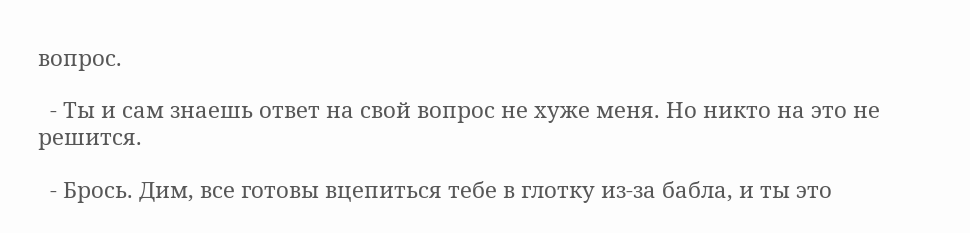вопрос.

  - Ты и сам знаешь ответ на свой вопрос не хуже меня. Но никто на это не решится.

  - Брось. Дим, все готовы вцепиться тебе в глотку из-за бабла, и ты это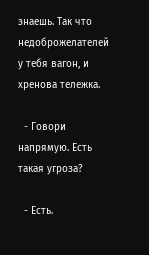знаешь. Так что недоброжелателей у тебя вагон, и хренова тележка.

  - Говори напрямую. Есть такая угроза?

  - Есть.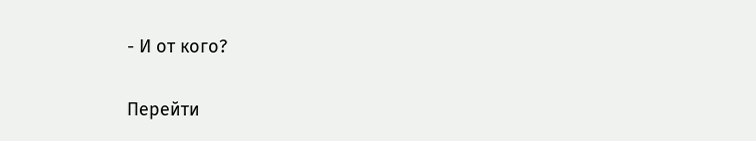- И от кого?

Перейти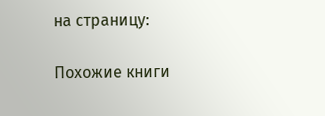на страницу:

Похожие книги